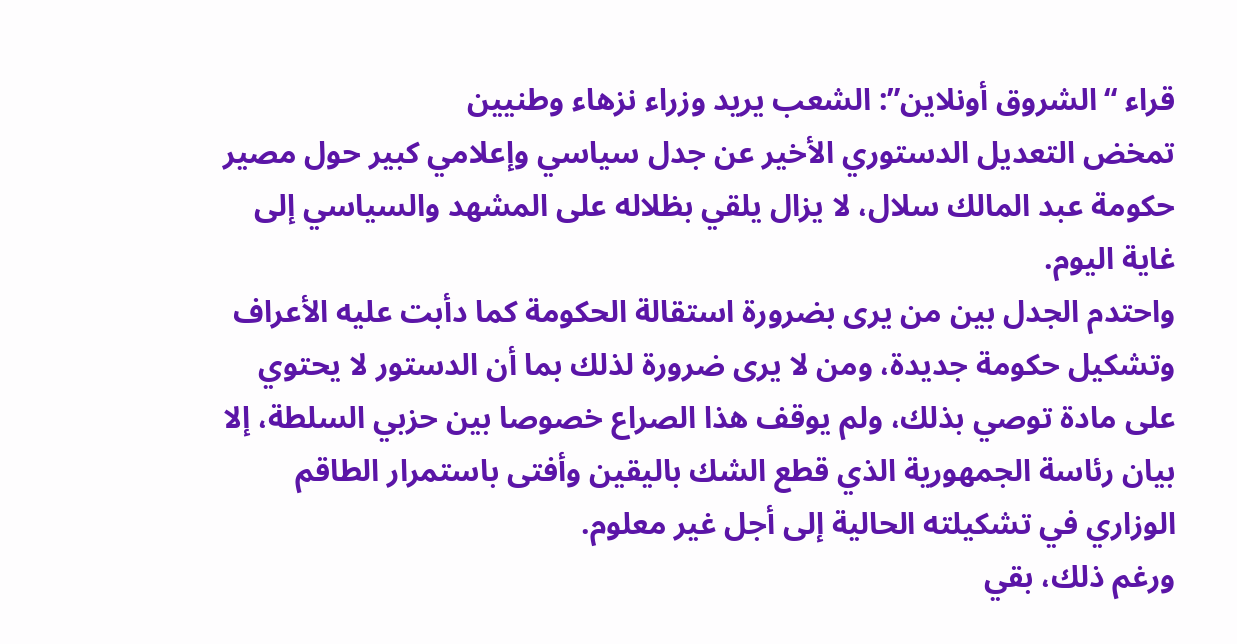قراء “الشروق أونلاين”: الشعب يريد وزراء نزهاء وطنيين
تمخض التعديل الدستوري الأخير عن جدل سياسي وإعلامي كبير حول مصير حكومة عبد المالك سلال، لا يزال يلقي بظلاله على المشهد والسياسي إلى غاية اليوم.
واحتدم الجدل بين من يرى بضرورة استقالة الحكومة كما دأبت عليه الأعراف وتشكيل حكومة جديدة، ومن لا يرى ضرورة لذلك بما أن الدستور لا يحتوي على مادة توصي بذلك، ولم يوقف هذا الصراع خصوصا بين حزبي السلطة، إلا بيان رئاسة الجمهورية الذي قطع الشك باليقين وأفتى باستمرار الطاقم الوزاري في تشكيلته الحالية إلى أجل غير معلوم.
ورغم ذلك، بقي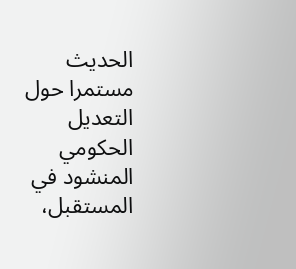الحديث مستمرا حول التعديل الحكومي المنشود في المستقبل،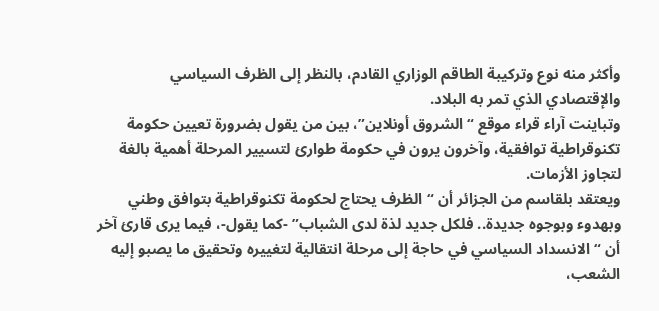وأكثر منه نوع وتركيبة الطاقم الوزاري القادم، بالنظر إلى الظرف السياسي والإقتصادي الذي تمر به البلاد.
وتباينت آراء قراء موقع “الشروق أونلاين”، بين من يقول بضرورة تعيين حكومة تكنوقراطية توافقية، وآخرون يرون في حكومة طوارئ لتسيير المرحلة أهمية بالغة لتجاوز الأزمات.
ويعتقد بلقاسم من الجزائر أن “الظرف يحتاج لحكومة تكنوقراطية بتوافق وطني وبهدوء وبوجوه جديدة.. فلكل جديد لذة لدى الشباب” -كما يقول-، فيما يرى قارئ آخر أن “الانسداد السياسي في حاجة إلى مرحلة انتقالية لتغييره وتحقيق ما يصبو إليه الشعب،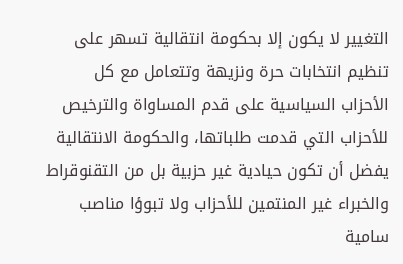التغيير لا يكون إلا بحكومة انتقالية تسهر على تنظيم انتخابات حرة ونزيهة وتتعامل مع كل الأحزاب السياسية على قدم المساواة والترخيص للأحزاب التي قدمت طلباتها، والحكومة الانتقالية يفضل أن تكون حيادية غير حزبية بل من التقنوقراط والخبراء غير المنتمين للأحزاب ولا تبوؤا مناصب سامية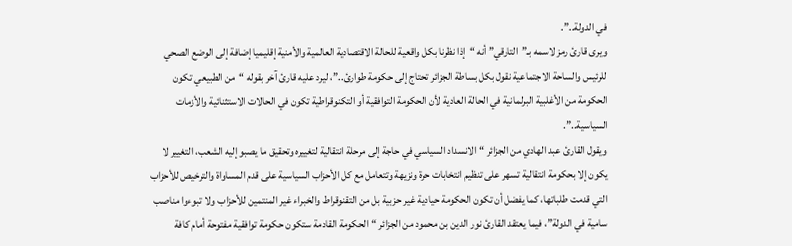في الدولة..”.
ويرى قارئ رمز لاسمه بـ”التارقي” أنه “إذا نظرنا بكل واقعية للحالة الاقتصادية العالمية والأمنية إقليميا إضافة إلى الوضع الصحي للرئيس والساحة الاجتماعية نقول بكل بساطة الجزائر تحتاج إلى حكومة طوارئ..”، ليرد عليه قارئ آخر بقوله “من الطبيعي تكون الحكومة من الأغلبية البرلمانية في الحالة العادية لأن الحكومة التوافقية أو التكنوقراطية تكون في الحالات الاستثنائية والأزمات السياسية..”.
ويقول القارئ عبد الهادي من الجزائر “الانسداد السياسي في حاجة إلى مرحلة انتقالية لتغييره وتحقيق ما يصبو إليه الشعب، التغيير لا يكون إلا بحكومة انتقالية تسهر على تنظيم انتخابات حرة ونزيهة وتتعامل مع كل الأحزاب السياسية على قدم المساواة والترخيص للأحزاب التي قدمت طلباتها، كما يفضل أن تكون الحكومة حيادية غير حزبية بل من التقنوقراط والخبراء غير المنتمين للأحزاب ولا تبوءوا مناصب سامية في الدولة”، فيما يعتقد القارئ نور الدين بن محمود من الجزائر “الحكومة القادمة ستكون حكومة توافقية مفتوحة أمام كافة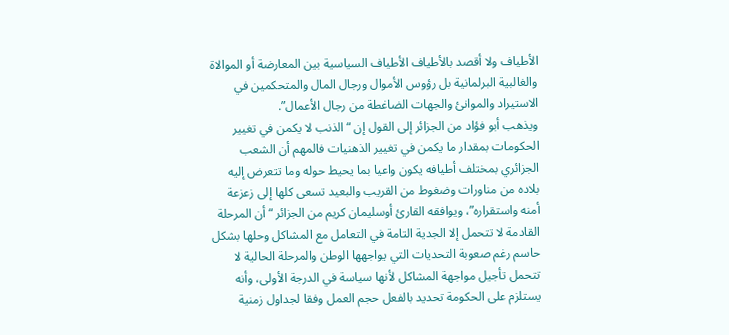الأطياف ولا أقصد بالأطياف الأطياف السياسية بين المعارضة أو الموالاة والغالبية البرلمانية بل رؤوس الأموال ورجال المال والمتحكمين في الاستيراد والموانئ والجهات الضاغطة من رجال الأعمال”.
ويذهب أبو فؤاد من الجزائر إلى القول إن “الذنب لا يكمن في تغيير الحكومات بمقدار ما يكمن في تغيير الذهنيات فالمهم أن الشعب الجزائري بمختلف أطيافه يكون واعيا بما يحيط حوله وما تتعرض إليه بلاده من مناورات وضغوط من القريب والبعيد تسعى كلها إلى زعزعة أمنه واستقراره”، ويوافقه القارئ أوسليمان كريم من الجزائر “أن المرحلة القادمة لا تتحمل إلا الجدية التامة في التعامل مع المشاكل وحلها بشكل حاسم رغم صعوبة التحديات التي يواجهها الوطن والمرحلة الحالية لا تتحمل تأجيل مواجهة المشاكل لأنها سياسة في الدرجة الأولى، وأنه يستلزم على الحكومة تحديد بالفعل حجم العمل وفقا لجداول زمنية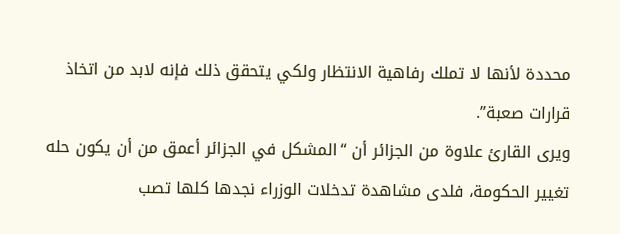محددة لأنها لا تملك رفاهية الانتظار ولكي يتحقق ذلك فإنه لابد من اتخاذ قرارات صعبة”.
ويرى القارئ علاوة من الجزائر أن “المشكل في الجزائر أعمق من أن يكون حله تغيير الحكومة، فلدى مشاهدة تدخلات الوزراء نجدها كلها تصب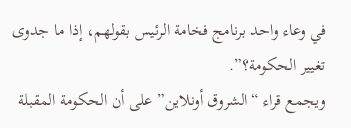في وعاء واحد برنامج فخامة الرئيس بقولهم، إذا ما جدوى تغيير الحكومة؟”.
ويجمع قراء “الشروق أونلاين” على أن الحكومة المقبلة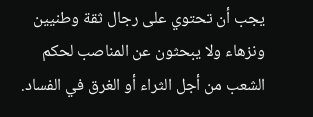يجب أن تحتوي على رجال ثقة وطنيين ونزهاء ولا يبحثون عن المناصب لحكم الشعب من أجل الثراء أو الغرق في الفساد.